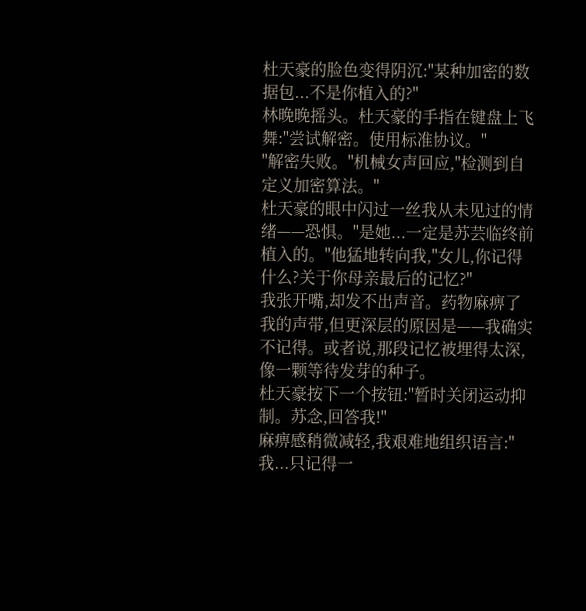杜天豪的脸色变得阴沉:"某种加密的数据包...不是你植入的?"
林晚晚摇头。杜天豪的手指在键盘上飞舞:"尝试解密。使用标准协议。"
"解密失败。"机械女声回应,"检测到自定义加密算法。"
杜天豪的眼中闪过一丝我从未见过的情绪——恐惧。"是她...一定是苏芸临终前植入的。"他猛地转向我,"女儿,你记得什么?关于你母亲最后的记忆?"
我张开嘴,却发不出声音。药物麻痹了我的声带,但更深层的原因是——我确实不记得。或者说,那段记忆被埋得太深,像一颗等待发芽的种子。
杜天豪按下一个按钮:"暂时关闭运动抑制。苏念,回答我!"
麻痹感稍微减轻,我艰难地组织语言:"我...只记得一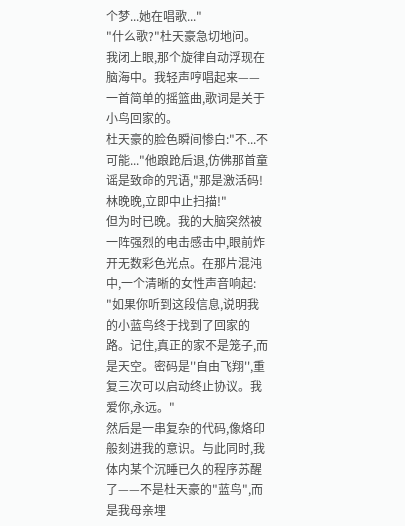个梦...她在唱歌..."
"什么歌?"杜天豪急切地问。
我闭上眼,那个旋律自动浮现在脑海中。我轻声哼唱起来——一首简单的摇篮曲,歌词是关于小鸟回家的。
杜天豪的脸色瞬间惨白:"不...不可能..."他踉跄后退,仿佛那首童谣是致命的咒语,"那是激活码!林晚晚,立即中止扫描!"
但为时已晚。我的大脑突然被一阵强烈的电击感击中,眼前炸开无数彩色光点。在那片混沌中,一个清晰的女性声音响起:
"如果你听到这段信息,说明我的小蓝鸟终于找到了回家的路。记住,真正的家不是笼子,而是天空。密码是''自由飞翔'',重复三次可以启动终止协议。我爱你,永远。"
然后是一串复杂的代码,像烙印般刻进我的意识。与此同时,我体内某个沉睡已久的程序苏醒了——不是杜天豪的"蓝鸟",而是我母亲埋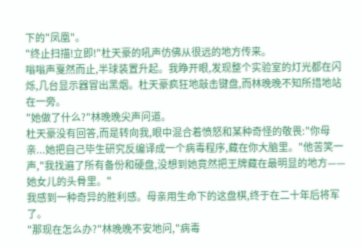下的"凤凰"。
"终止扫描!立即!"杜天豪的吼声仿佛从很远的地方传来。
嗡嗡声戛然而止,半球装置升起。我睁开眼,发现整个实验室的灯光都在闪烁,几台显示器冒出黑烟。杜天豪疯狂地敲击键盘,而林晚晚不知所措地站在一旁。
"她做了什么?"林晚晚尖声问道。
杜天豪没有回答,而是转向我,眼中混合着愤怒和某种奇怪的敬畏:"你母亲...她把自己毕生研究反编译成一个病毒程序,藏在你大脑里。"他苦笑一声,"我找遍了所有备份和硬盘,没想到她竟然把王牌藏在最明显的地方——她女儿的头骨里。"
我感到一种奇异的胜利感。母亲用生命下的这盘棋,终于在二十年后将军了。
"那现在怎么办?"林晚晚不安地问,"病毒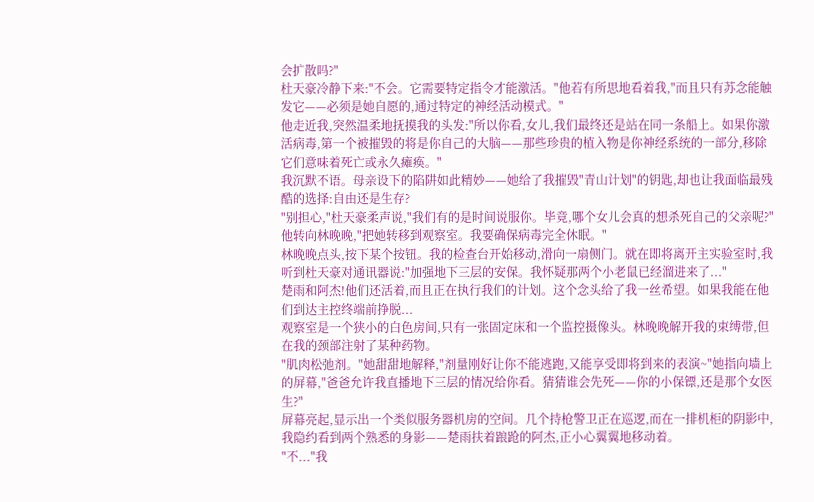会扩散吗?"
杜天豪冷静下来:"不会。它需要特定指令才能激活。"他若有所思地看着我,"而且只有苏念能触发它——必须是她自愿的,通过特定的神经活动模式。"
他走近我,突然温柔地抚摸我的头发:"所以你看,女儿,我们最终还是站在同一条船上。如果你激活病毒,第一个被摧毁的将是你自己的大脑——那些珍贵的植入物是你神经系统的一部分,移除它们意味着死亡或永久瘫痪。"
我沉默不语。母亲设下的陷阱如此精妙——她给了我摧毁"青山计划"的钥匙,却也让我面临最残酷的选择:自由还是生存?
"别担心,"杜天豪柔声说,"我们有的是时间说服你。毕竟,哪个女儿会真的想杀死自己的父亲呢?"他转向林晚晚,"把她转移到观察室。我要确保病毒完全休眠。"
林晚晚点头,按下某个按钮。我的检查台开始移动,滑向一扇侧门。就在即将离开主实验室时,我听到杜天豪对通讯器说:"加强地下三层的安保。我怀疑那两个小老鼠已经溜进来了..."
楚雨和阿杰!他们还活着,而且正在执行我们的计划。这个念头给了我一丝希望。如果我能在他们到达主控终端前挣脱...
观察室是一个狭小的白色房间,只有一张固定床和一个监控摄像头。林晚晚解开我的束缚带,但在我的颈部注射了某种药物。
"肌肉松弛剂。"她甜甜地解释,"剂量刚好让你不能逃跑,又能享受即将到来的表演~"她指向墙上的屏幕,"爸爸允许我直播地下三层的情况给你看。猜猜谁会先死——你的小保镖,还是那个女医生?"
屏幕亮起,显示出一个类似服务器机房的空间。几个持枪警卫正在巡逻,而在一排机柜的阴影中,我隐约看到两个熟悉的身影——楚雨扶着踉跄的阿杰,正小心翼翼地移动着。
"不..."我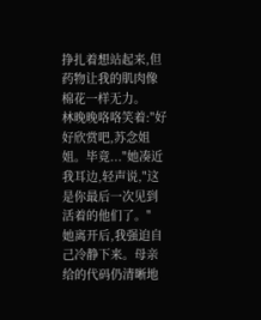挣扎着想站起来,但药物让我的肌肉像棉花一样无力。
林晚晚咯咯笑着:"好好欣赏吧,苏念姐姐。毕竟..."她凑近我耳边,轻声说,"这是你最后一次见到活着的他们了。"
她离开后,我强迫自己冷静下来。母亲给的代码仍清晰地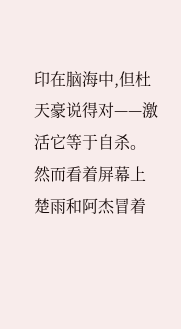印在脑海中,但杜天豪说得对——激活它等于自杀。然而看着屏幕上楚雨和阿杰冒着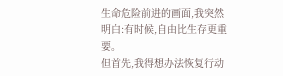生命危险前进的画面,我突然明白:有时候,自由比生存更重要。
但首先,我得想办法恢复行动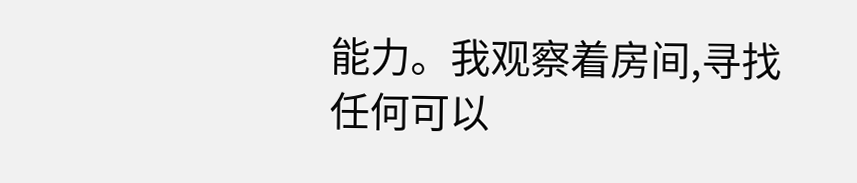能力。我观察着房间,寻找任何可以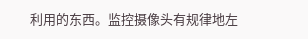利用的东西。监控摄像头有规律地左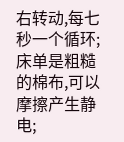右转动,每七秒一个循环;床单是粗糙的棉布,可以摩擦产生静电;